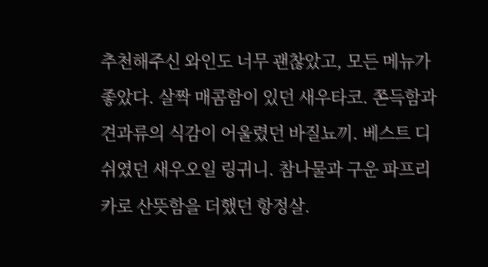추천해주신 와인도 너무 괜찮았고, 모든 메뉴가 좋았다. 살짝 매콤함이 있던 새우타코. 쫀득함과 견과류의 식감이 어울렸던 바질뇨끼. 베스트 디쉬였던 새우오일 링귀니. 참나물과 구운 파프리카로 산뜻함을 더했던 항정살.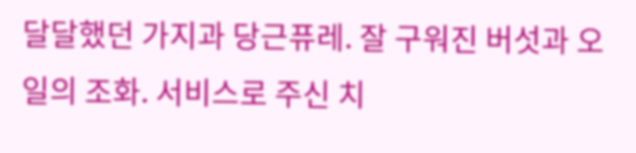달달했던 가지과 당근퓨레. 잘 구워진 버섯과 오일의 조화. 서비스로 주신 치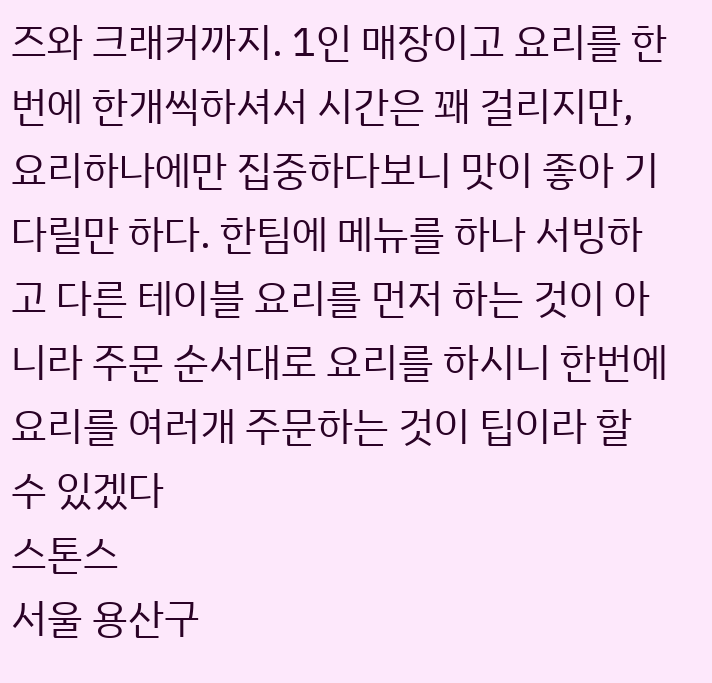즈와 크래커까지. 1인 매장이고 요리를 한번에 한개씩하셔서 시간은 꽤 걸리지만, 요리하나에만 집중하다보니 맛이 좋아 기다릴만 하다. 한팀에 메뉴를 하나 서빙하고 다른 테이블 요리를 먼저 하는 것이 아니라 주문 순서대로 요리를 하시니 한번에 요리를 여러개 주문하는 것이 팁이라 할 수 있겠다
스톤스
서울 용산구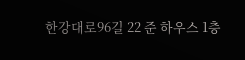한강대로96길 22 준 하우스 1층